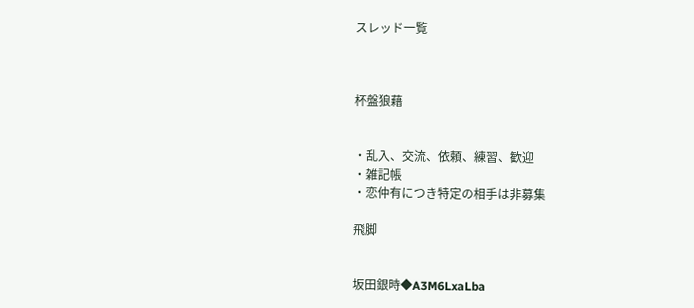スレッド一覧



杯盤狼藉


・乱入、交流、依頼、練習、歓迎
・雑記帳
・恋仲有につき特定の相手は非募集

飛脚


坂田銀時◆A3M6LxaLba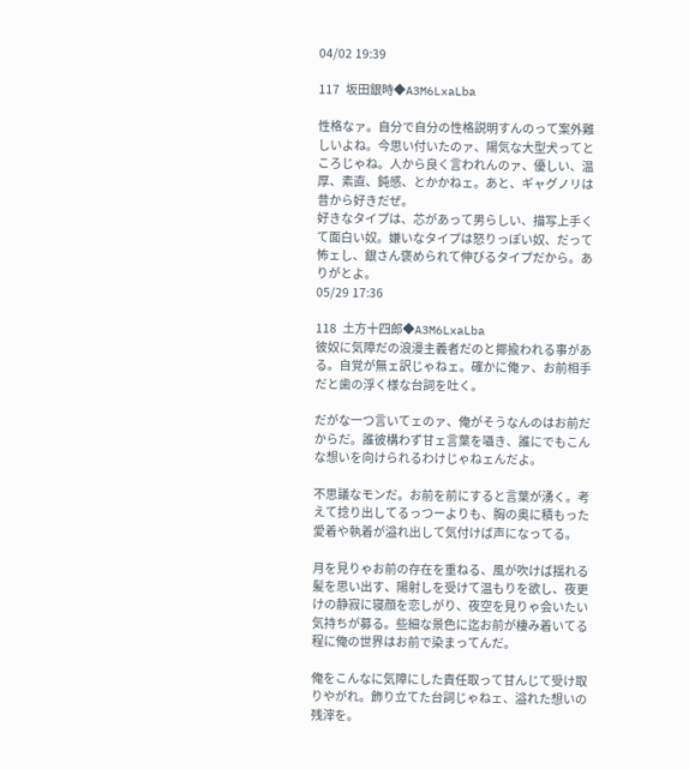04/02 19:39

117  坂田銀時◆A3M6LxaLba

性格なァ。自分で自分の性格説明すんのって案外難しいよね。今思い付いたのァ、陽気な大型犬ってところじゃね。人から良く言われんのァ、優しい、温厚、素直、鈍感、とかかねェ。あと、ギャグノリは昔から好きだぜ。
好きなタイプは、芯があって男らしい、描写上手くて面白い奴。嫌いなタイプは怒りっぽい奴、だって怖ェし、銀さん褒められて伸びるタイプだから。ありがとよ。
05/29 17:36

118  土方十四郎◆A3M6LxaLba
彼奴に気障だの浪漫主義者だのと揶揄われる事がある。自覚が無ェ訳じゃねェ。確かに俺ァ、お前相手だと歯の浮く様な台詞を吐く。

だがな一つ言いてェのァ、俺がそうなんのはお前だからだ。誰彼構わず甘ェ言葉を囁き、誰にでもこんな想いを向けられるわけじゃねェんだよ。

不思議なモンだ。お前を前にすると言葉が湧く。考えて捻り出してるっつーよりも、胸の奥に積もった愛着や執着が溢れ出して気付けば声になってる。

月を見りゃお前の存在を重ねる、風が吹けば揺れる髪を思い出す、陽射しを受けて温もりを欲し、夜更けの静寂に寝顔を恋しがり、夜空を見りゃ会いたい気持ちが募る。些細な景色に迄お前が棲み着いてる程に俺の世界はお前で染まってんだ。

俺をこんなに気障にした責任取って甘んじて受け取りやがれ。飾り立てた台詞じゃねェ、溢れた想いの残滓を。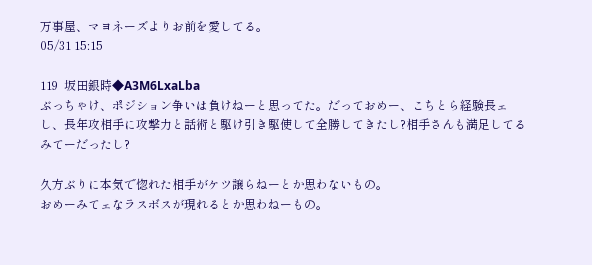万事屋、マヨネーズよりお前を愛してる。
05/31 15:15

119  坂田銀時◆A3M6LxaLba
ぶっちゃけ、ポジション争いは負けねーと思ってた。だっておめー、こちとら経験長ェし、長年攻相手に攻撃力と話術と駆け引き駆使して全勝してきたし?相手さんも満足してるみてーだったし?

久方ぶりに本気で惚れた相手がケツ譲らねーとか思わないもの。
おめーみてェなラスボスが現れるとか思わねーもの。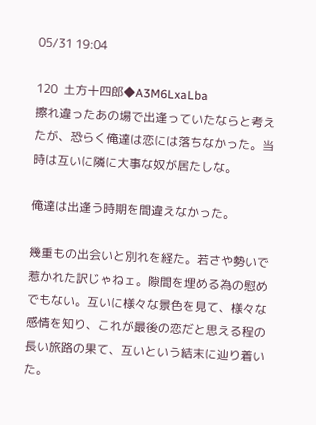05/31 19:04

120  土方十四郎◆A3M6LxaLba
擦れ違ったあの場で出逢っていたならと考えたが、恐らく俺達は恋には落ちなかった。当時は互いに隣に大事な奴が居たしな。

俺達は出逢う時期を間違えなかった。

幾重もの出会いと別れを経た。若さや勢いで惹かれた訳じゃねェ。隙間を埋める為の慰めでもない。互いに様々な景色を見て、様々な感情を知り、これが最後の恋だと思える程の長い旅路の果て、互いという結末に辿り着いた。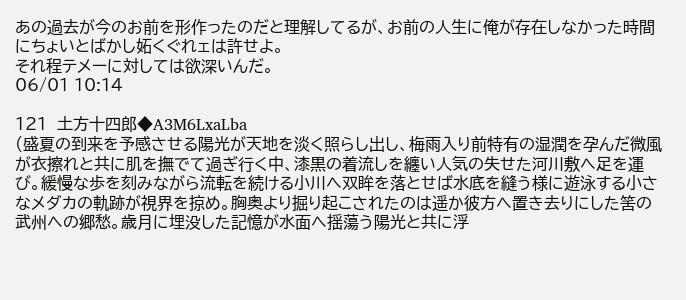あの過去が今のお前を形作ったのだと理解してるが、お前の人生に俺が存在しなかった時間にちょいとばかし妬くぐれェは許せよ。
それ程テメーに対しては欲深いんだ。
06/01 10:14

121  土方十四郎◆A3M6LxaLba
(盛夏の到来を予感させる陽光が天地を淡く照らし出し、梅雨入り前特有の湿潤を孕んだ微風が衣擦れと共に肌を撫でて過ぎ行く中、漆黒の着流しを纏い人気の失せた河川敷へ足を運び。緩慢な歩を刻みながら流転を続ける小川へ双眸を落とせば水底を縫う様に遊泳する小さなメダカの軌跡が視界を掠め。胸奥より掘り起こされたのは遥か彼方へ置き去りにした筈の武州への郷愁。歳月に埋没した記憶が水面へ揺蕩う陽光と共に浮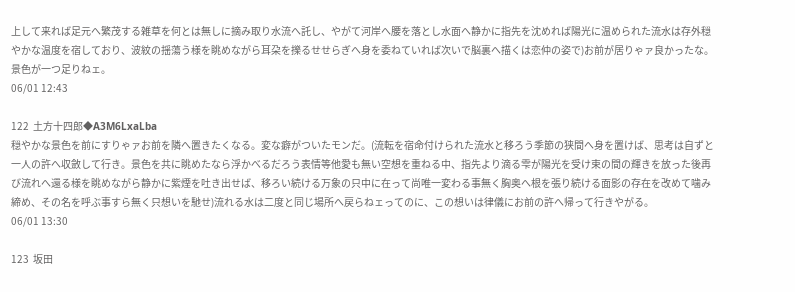上して来れば足元へ繁茂する雑草を何とは無しに摘み取り水流へ託し、やがて河岸へ腰を落とし水面へ静かに指先を沈めれば陽光に温められた流水は存外穏やかな温度を宿しており、波紋の揺蕩う様を眺めながら耳朶を擽るせせらぎへ身を委ねていれば次いで脳裏へ描くは恋仲の姿で)お前が居りゃァ良かったな。景色が一つ足りねェ。
06/01 12:43

122  土方十四郎◆A3M6LxaLba
穏やかな景色を前にすりゃァお前を隣へ置きたくなる。変な癖がついたモンだ。(流転を宿命付けられた流水と移ろう季節の狭間へ身を置けば、思考は自ずと一人の許へ収斂して行き。景色を共に眺めたなら浮かべるだろう表情等他愛も無い空想を重ねる中、指先より滴る雫が陽光を受け束の間の輝きを放った後再び流れへ還る様を眺めながら静かに紫煙を吐き出せば、移ろい続ける万象の只中に在って尚唯一変わる事無く胸奥へ根を張り続ける面影の存在を改めて噛み締め、その名を呼ぶ事すら無く只想いを馳せ)流れる水は二度と同じ場所へ戻らねェってのに、この想いは律儀にお前の許へ帰って行きやがる。
06/01 13:30

123  坂田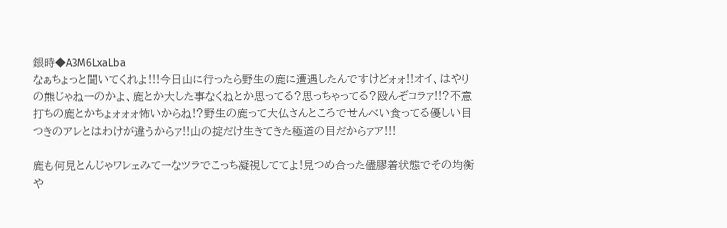銀時◆A3M6LxaLba
なぁちょっと聞いてくれよ!!!今日山に行ったら野生の鹿に遭遇したんですけどォォ!!オイ、はやりの熊じゃねーのかよ、鹿とか大した事なくねとか思ってる?思っちゃってる?殴んぞコラァ!!?不意打ちの鹿とかちょォォォ怖いからね!?野生の鹿って大仏さんところでせんべい食ってる優しい目つきのアレとはわけが違うからァ!!山の掟だけ生きてきた極道の目だからァア!!!

鹿も何見とんじゃワレェみてーなツラでこっち凝視しててよ!見つめ合った儘膠着状態でその均衡や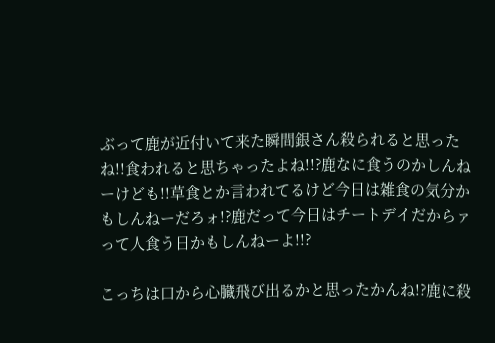ぶって鹿が近付いて来た瞬間銀さん殺られると思ったね!!食われると思ちゃったよね!!?鹿なに食うのかしんねーけども!!草食とか言われてるけど今日は雑食の気分かもしんねーだろォ!?鹿だって今日はチートデイだからァって人食う日かもしんねーよ!!?

こっちは口から心臓飛び出るかと思ったかんね!?鹿に殺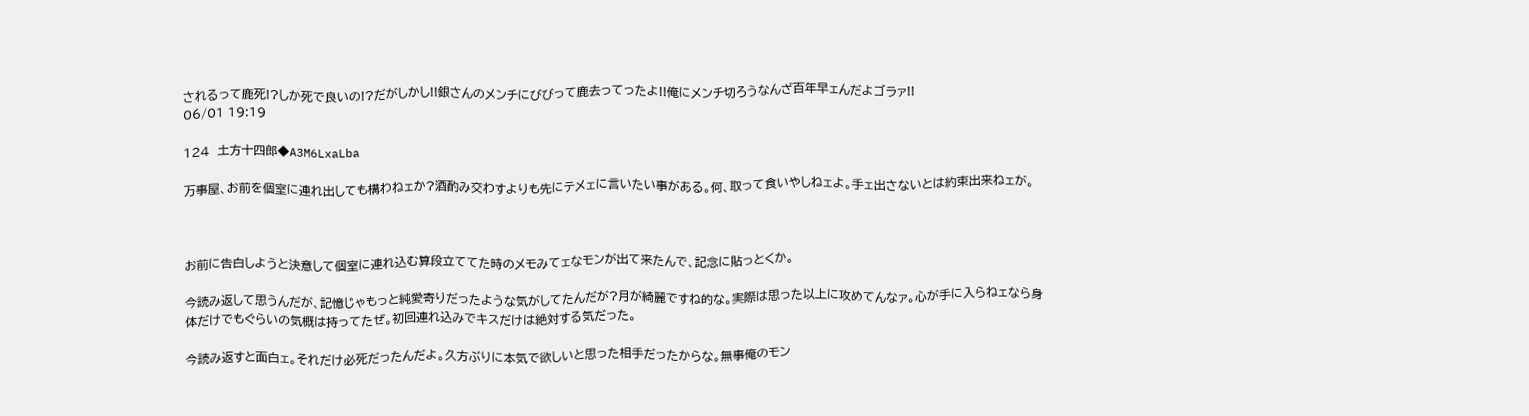されるって鹿死!?しか死で良いの!?だがしかし!!銀さんのメンチにびびって鹿去ってったよ!!俺にメンチ切ろうなんざ百年早ェんだよゴラァ!!
06/01 19:19

124  土方十四郎◆A3M6LxaLba

万事屋、お前を個室に連れ出しても構わねェか?酒酌み交わすよりも先にテメェに言いたい事がある。何、取って食いやしねェよ。手ェ出さないとは約束出来ねェが。



お前に告白しようと決意して個室に連れ込む算段立ててた時のメモみてェなモンが出て来たんで、記念に貼っとくか。

今読み返して思うんだが、記憶じゃもっと純愛寄りだったような気がしてたんだが?月が綺麗ですね的な。実際は思った以上に攻めてんなァ。心が手に入らねェなら身体だけでもぐらいの気概は持ってたぜ。初回連れ込みでキスだけは絶対する気だった。

今読み返すと面白ェ。それだけ必死だったんだよ。久方ぶりに本気で欲しいと思った相手だったからな。無事俺のモン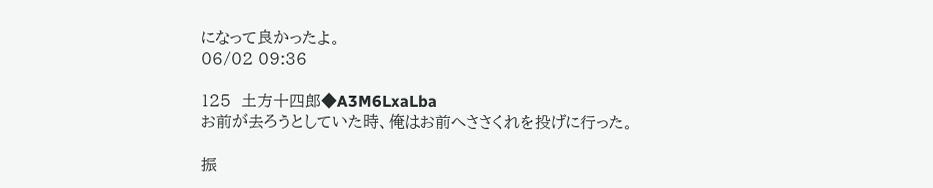になって良かったよ。
06/02 09:36

125  土方十四郎◆A3M6LxaLba
お前が去ろうとしていた時、俺はお前へささくれを投げに行った。

振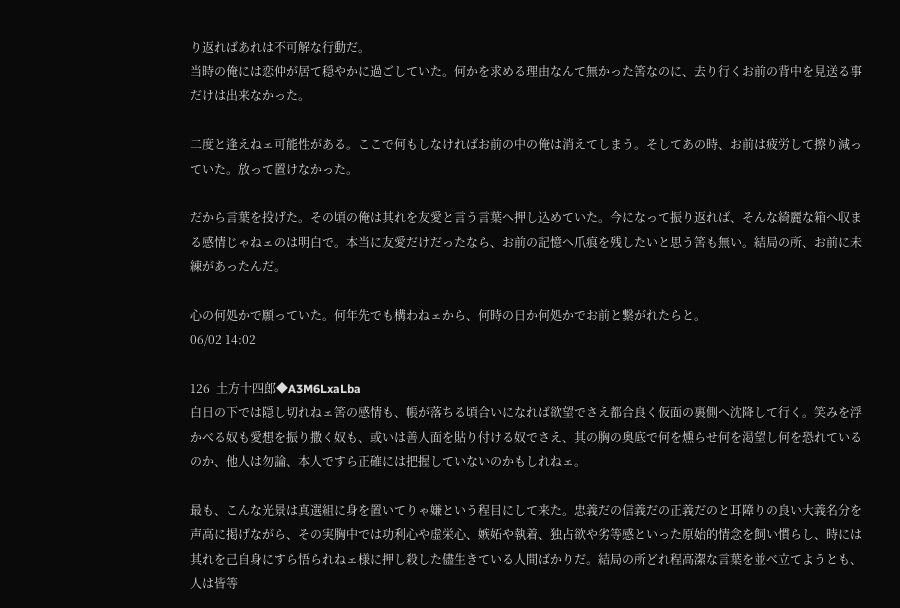り返ればあれは不可解な行動だ。
当時の俺には恋仲が居て穏やかに過ごしていた。何かを求める理由なんて無かった筈なのに、去り行くお前の背中を見送る事だけは出来なかった。

二度と逢えねェ可能性がある。ここで何もしなければお前の中の俺は消えてしまう。そしてあの時、お前は疲労して擦り減っていた。放って置けなかった。

だから言葉を投げた。その頃の俺は其れを友愛と言う言葉へ押し込めていた。今になって振り返れば、そんな綺麗な箱へ収まる感情じゃねェのは明白で。本当に友愛だけだったなら、お前の記憶へ爪痕を残したいと思う筈も無い。結局の所、お前に未練があったんだ。

心の何処かで願っていた。何年先でも構わねェから、何時の日か何処かでお前と繋がれたらと。
06/02 14:02

126  土方十四郎◆A3M6LxaLba
白日の下では隠し切れねェ筈の感情も、帳が落ちる頃合いになれば欲望でさえ都合良く仮面の裏側へ沈降して行く。笑みを浮かべる奴も愛想を振り撒く奴も、或いは善人面を貼り付ける奴でさえ、其の胸の奥底で何を燻らせ何を渇望し何を恐れているのか、他人は勿論、本人ですら正確には把握していないのかもしれねェ。

最も、こんな光景は真選組に身を置いてりゃ嫌という程目にして来た。忠義だの信義だの正義だのと耳障りの良い大義名分を声高に掲げながら、その実胸中では功利心や虚栄心、嫉妬や執着、独占欲や劣等感といった原始的情念を飼い慣らし、時には其れを己自身にすら悟られねェ様に押し殺した儘生きている人間ばかりだ。結局の所どれ程高潔な言葉を並べ立てようとも、人は皆等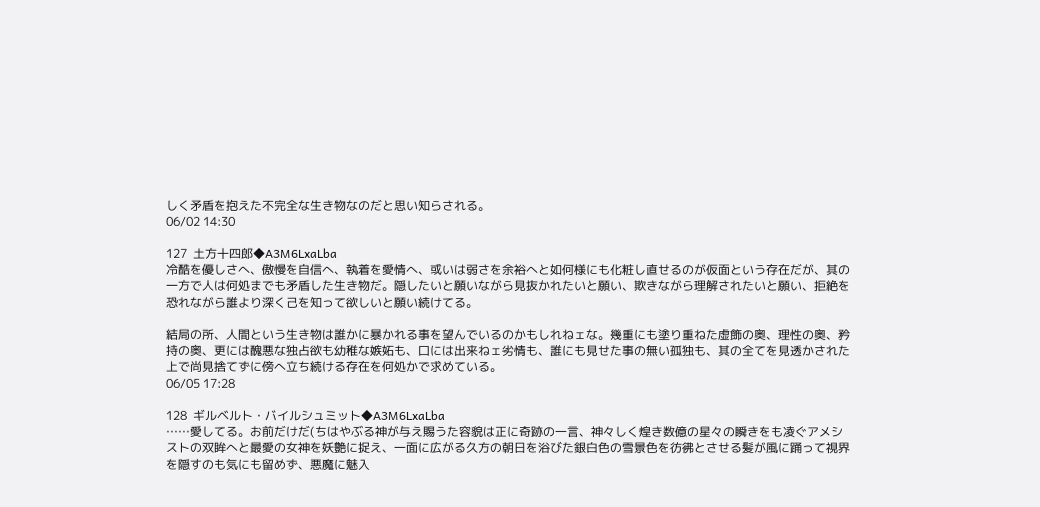しく矛盾を抱えた不完全な生き物なのだと思い知らされる。
06/02 14:30

127  土方十四郎◆A3M6LxaLba
冷酷を優しさへ、傲慢を自信へ、執着を愛情へ、或いは弱さを余裕へと如何様にも化粧し直せるのが仮面という存在だが、其の一方で人は何処までも矛盾した生き物だ。隠したいと願いながら見抜かれたいと願い、欺きながら理解されたいと願い、拒絶を恐れながら誰より深く己を知って欲しいと願い続けてる。

結局の所、人間という生き物は誰かに暴かれる事を望んでいるのかもしれねェな。幾重にも塗り重ねた虚飾の奥、理性の奥、矜持の奥、更には醜悪な独占欲も幼稚な嫉妬も、口には出来ねェ劣情も、誰にも見せた事の無い孤独も、其の全てを見透かされた上で尚見捨てずに傍へ立ち続ける存在を何処かで求めている。
06/05 17:28

128  ギルベルト・バイルシュミット◆A3M6LxaLba
……愛してる。お前だけだ(ちはやぶる神が与え賜うた容貌は正に奇跡の一言、神々しく煌き数億の星々の瞬きをも凌ぐアメシストの双眸へと最愛の女神を妖艶に捉え、一面に広がる久方の朝日を浴びた銀白色の雪景色を彷彿とさせる髪が風に踊って視界を隠すのも気にも留めず、悪魔に魅入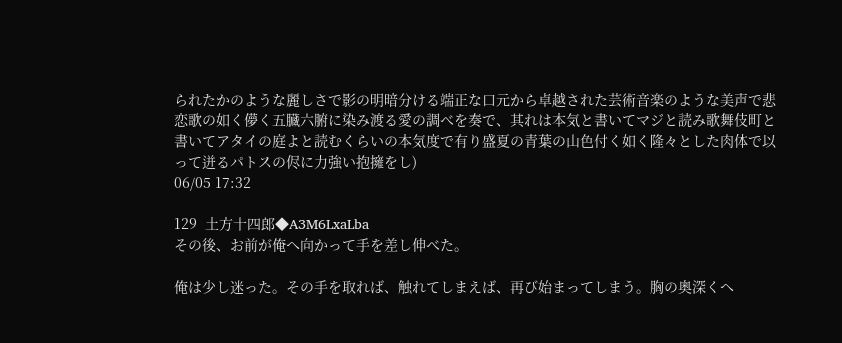られたかのような麗しさで影の明暗分ける端正な口元から卓越された芸術音楽のような美声で悲恋歌の如く儚く五臓六腑に染み渡る愛の調べを奏で、其れは本気と書いてマジと読み歌舞伎町と書いてアタイの庭よと読むくらいの本気度で有り盛夏の青葉の山色付く如く隆々とした肉体で以って迸るパトスの侭に力強い抱擁をし)
06/05 17:32

129  土方十四郎◆A3M6LxaLba
その後、お前が俺へ向かって手を差し伸べた。

俺は少し迷った。その手を取れば、触れてしまえば、再び始まってしまう。胸の奥深くへ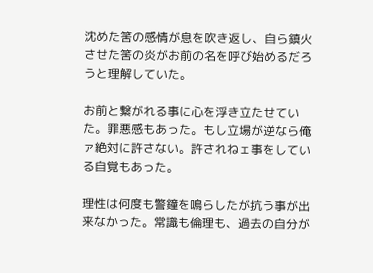沈めた筈の感情が息を吹き返し、自ら鎮火させた筈の炎がお前の名を呼び始めるだろうと理解していた。

お前と繋がれる事に心を浮き立たせていた。罪悪感もあった。もし立場が逆なら俺ァ絶対に許さない。許されねェ事をしている自覚もあった。

理性は何度も警鐘を鳴らしたが抗う事が出来なかった。常識も倫理も、過去の自分が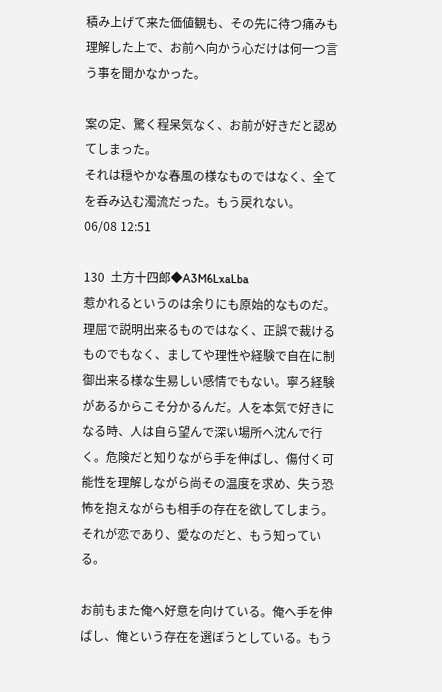積み上げて来た価値観も、その先に待つ痛みも理解した上で、お前へ向かう心だけは何一つ言う事を聞かなかった。

案の定、驚く程呆気なく、お前が好きだと認めてしまった。
それは穏やかな春風の様なものではなく、全てを呑み込む濁流だった。もう戻れない。
06/08 12:51

130  土方十四郎◆A3M6LxaLba
惹かれるというのは余りにも原始的なものだ。理屈で説明出来るものではなく、正誤で裁けるものでもなく、ましてや理性や経験で自在に制御出来る様な生易しい感情でもない。寧ろ経験があるからこそ分かるんだ。人を本気で好きになる時、人は自ら望んで深い場所へ沈んで行く。危険だと知りながら手を伸ばし、傷付く可能性を理解しながら尚その温度を求め、失う恐怖を抱えながらも相手の存在を欲してしまう。それが恋であり、愛なのだと、もう知っている。

お前もまた俺へ好意を向けている。俺へ手を伸ばし、俺という存在を選ぼうとしている。もう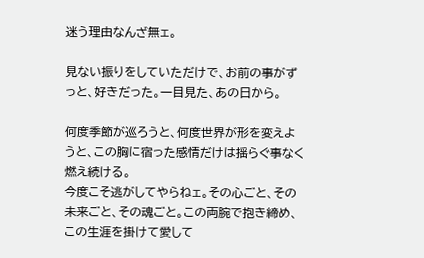迷う理由なんざ無ェ。

見ない振りをしていただけで、お前の事がずっと、好きだった。一目見た、あの日から。

何度季節が巡ろうと、何度世界が形を変えようと、この胸に宿った感情だけは揺らぐ事なく燃え続ける。
今度こそ逃がしてやらねェ。その心ごと、その未来ごと、その魂ごと。この両腕で抱き締め、この生涯を掛けて愛して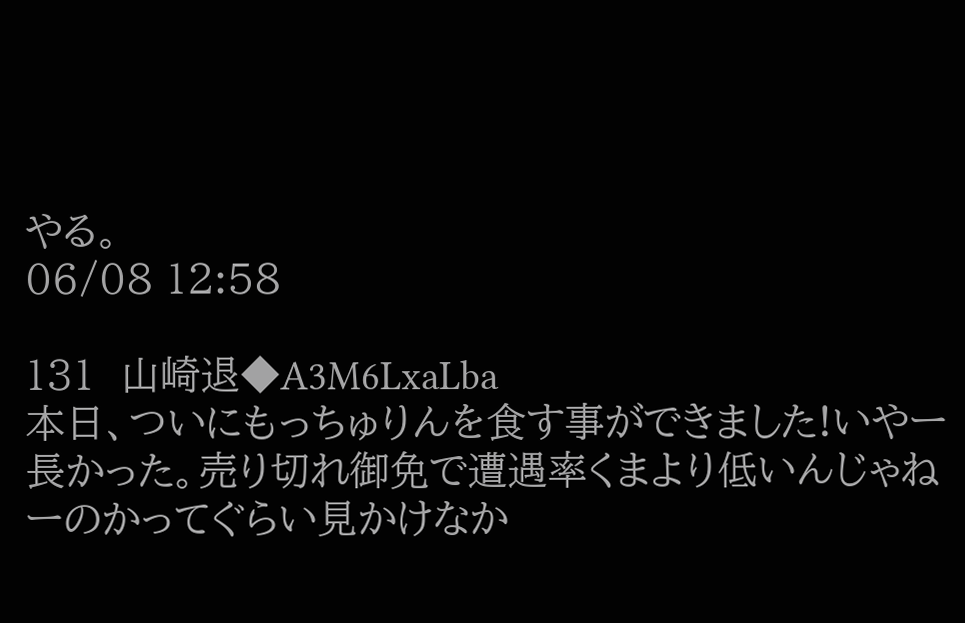やる。
06/08 12:58

131  山崎退◆A3M6LxaLba
本日、ついにもっちゅりんを食す事ができました!いやー長かった。売り切れ御免で遭遇率くまより低いんじゃねーのかってぐらい見かけなか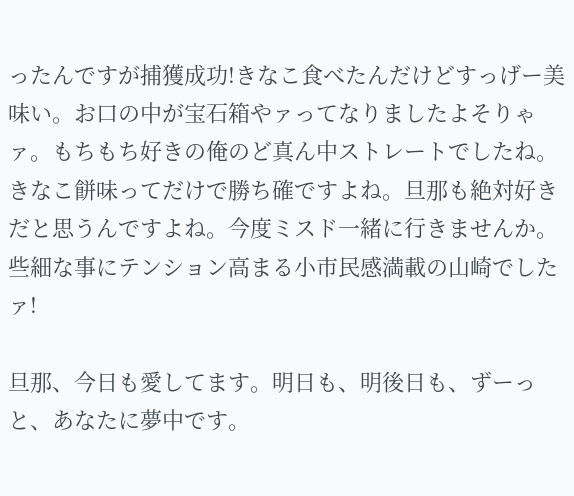ったんですが捕獲成功!きなこ食べたんだけどすっげー美味い。お口の中が宝石箱やァってなりましたよそりゃァ。もちもち好きの俺のど真ん中ストレートでしたね。きなこ餅味ってだけで勝ち確ですよね。旦那も絶対好きだと思うんですよね。今度ミスド一緒に行きませんか。
些細な事にテンション高まる小市民感満載の山崎でしたァ!

旦那、今日も愛してます。明日も、明後日も、ずーっと、あなたに夢中です。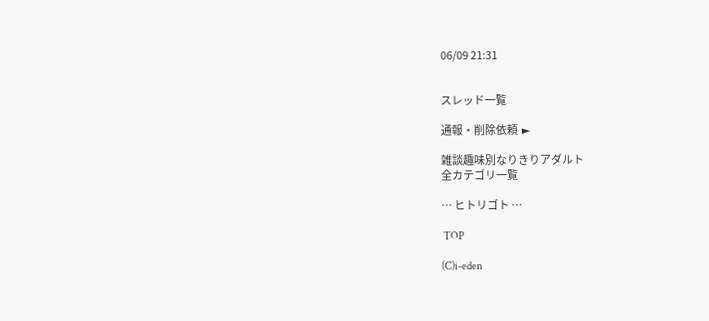06/09 21:31


スレッド一覧

通報・削除依頼  ►

雑談趣味別なりきりアダルト
全カテゴリ一覧

… ヒトリゴト …

 TOP

(C)i-eden